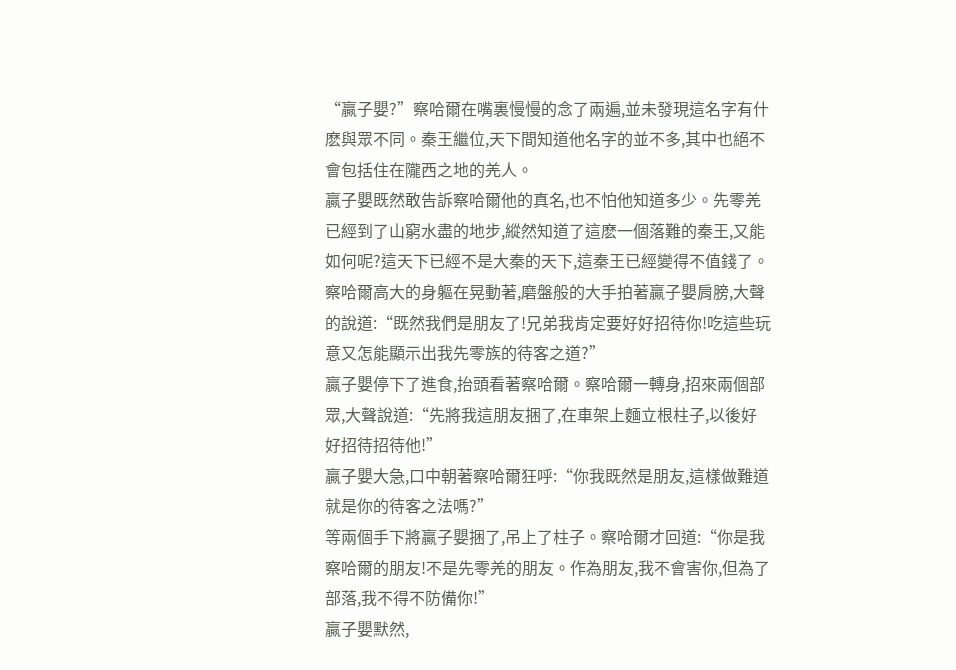“贏子嬰?”察哈爾在嘴裏慢慢的念了兩遍,並未發現這名字有什麽與眾不同。秦王繼位,天下間知道他名字的並不多,其中也絕不會包括住在隴西之地的羌人。
贏子嬰既然敢告訴察哈爾他的真名,也不怕他知道多少。先零羌已經到了山窮水盡的地步,縱然知道了這麽一個落難的秦王,又能如何呢?這天下已經不是大秦的天下,這秦王已經變得不值錢了。
察哈爾高大的身軀在晃動著,磨盤般的大手拍著贏子嬰肩膀,大聲的說道:“既然我們是朋友了!兄弟我肯定要好好招待你!吃這些玩意又怎能顯示出我先零族的待客之道?”
贏子嬰停下了進食,抬頭看著察哈爾。察哈爾一轉身,招來兩個部眾,大聲說道:“先將我這朋友捆了,在車架上麵立根柱子,以後好好招待招待他!”
贏子嬰大急,口中朝著察哈爾狂呼:“你我既然是朋友,這樣做難道就是你的待客之法嗎?”
等兩個手下將贏子嬰捆了,吊上了柱子。察哈爾才回道:“你是我察哈爾的朋友!不是先零羌的朋友。作為朋友,我不會害你,但為了部落,我不得不防備你!”
贏子嬰默然,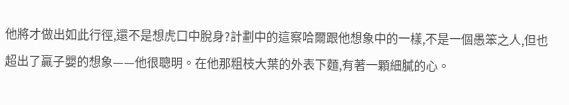他將才做出如此行徑,還不是想虎口中脫身?計劃中的這察哈爾跟他想象中的一樣,不是一個愚笨之人,但也超出了贏子嬰的想象——他很聰明。在他那粗枝大葉的外表下麵,有著一顆細膩的心。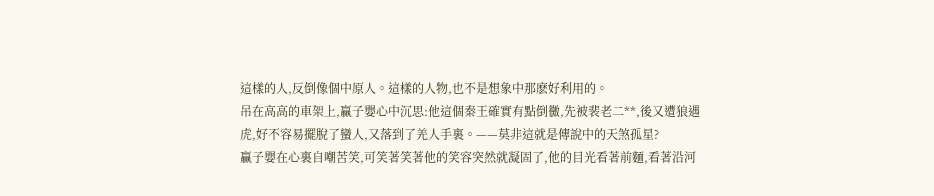這樣的人,反倒像個中原人。這樣的人物,也不是想象中那麽好利用的。
吊在高高的車架上,贏子嬰心中沉思:他這個秦王確實有點倒黴,先被裴老二**,後又遭狼遇虎,好不容易擺脫了蠻人,又落到了羌人手裏。——莫非這就是傳說中的天煞孤星?
贏子嬰在心裏自嘲苦笑,可笑著笑著他的笑容突然就凝固了,他的目光看著前麵,看著沿河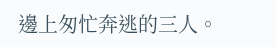邊上匆忙奔逃的三人。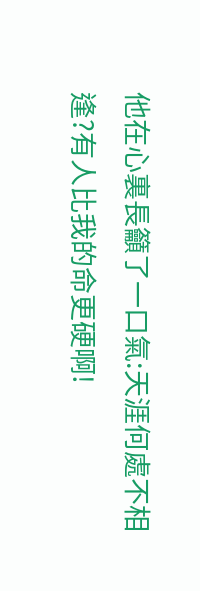他在心裏長籲了一口氣:天涯何處不相逢?有人比我的命更硬啊!